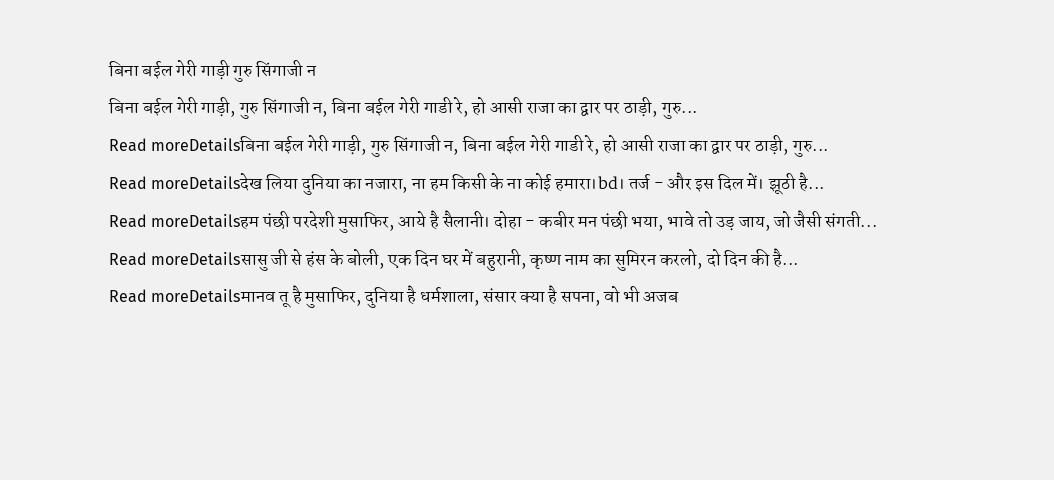बिना बईल गेरी गाड़ी गुरु सिंगाजी न
बिना बईल गेरी गाड़ी, गुरु सिंगाजी न, बिना बईल गेरी गाडी रे, हो आसी राजा का द्वार पर ठाड़ी, गुरु...
Read moreDetailsबिना बईल गेरी गाड़ी, गुरु सिंगाजी न, बिना बईल गेरी गाडी रे, हो आसी राजा का द्वार पर ठाड़ी, गुरु...
Read moreDetailsदेख लिया दुनिया का नजारा, ना हम किसी के ना कोई हमारा।bd। तर्ज - और इस दिल में। झूठी है...
Read moreDetailsहम पंछी परदेशी मुसाफिर, आये है सैलानी। दोहा - कबीर मन पंछी भया, भावे तो उड़ जाय, जो जैसी संगती...
Read moreDetailsसासु जी से हंस के बोली, एक दिन घर में बहुरानी, कृष्ण नाम का सुमिरन करलो, दो दिन की है...
Read moreDetailsमानव तू है मुसाफिर, दुनिया है धर्मशाला, संसार क्या है सपना, वो भी अजब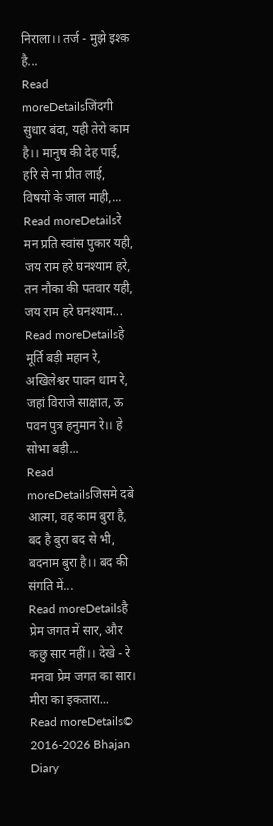निराला।। तर्ज - मुझे इश्क़ है...
Read moreDetailsजिंदगी सुधार बंदा, यही तेरो काम है।। मानुष की देह पाई, हरि से ना प्रीत लाई, विषयों के जाल माही,...
Read moreDetailsरे मन प्रति स्वांस पुकार यही, जय राम हरे घनश्याम हरे, तन नौका की पतवार यही, जय राम हरे घनश्याम...
Read moreDetailsहे मूर्ति बड़ी महान रे, अखिलेश्वर पावन धाम रे, जहां विराजे साक्षात, ऊ पवन पुत्र हनुमान रे।। हे सोभा बड़ी...
Read moreDetailsजिसमे दबे आत्मा, वह काम बुरा है, बद है बुरा बद से भी, बदनाम बुरा है।। बद की संगति में...
Read moreDetailsहै प्रेम जगत में सार, और कछु सार नहीं।। देखे - रे मनवा प्रेम जगत का सार। मीरा का इकतारा...
Read moreDetails© 2016-2026 Bhajan Diary